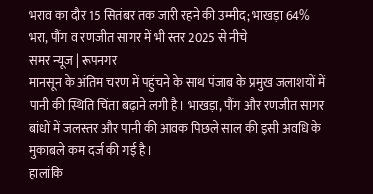भराव का दौर 15 सितंबर तक जारी रहने की उम्मीद; भाखड़ा 64% भरा, पौंग व रणजीत सागर में भी स्तर 2025 से नीचे
समर न्यूज | रूपनगर
मानसून के अंतिम चरण में पहुंचने के साथ पंजाब के प्रमुख जलाशयों में पानी की स्थिति चिंता बढ़ाने लगी है। भाखड़ा, पौंग और रणजीत सागर बांधों में जलस्तर और पानी की आवक पिछले साल की इसी अवधि के मुकाबले कम दर्ज की गई है।
हालांकि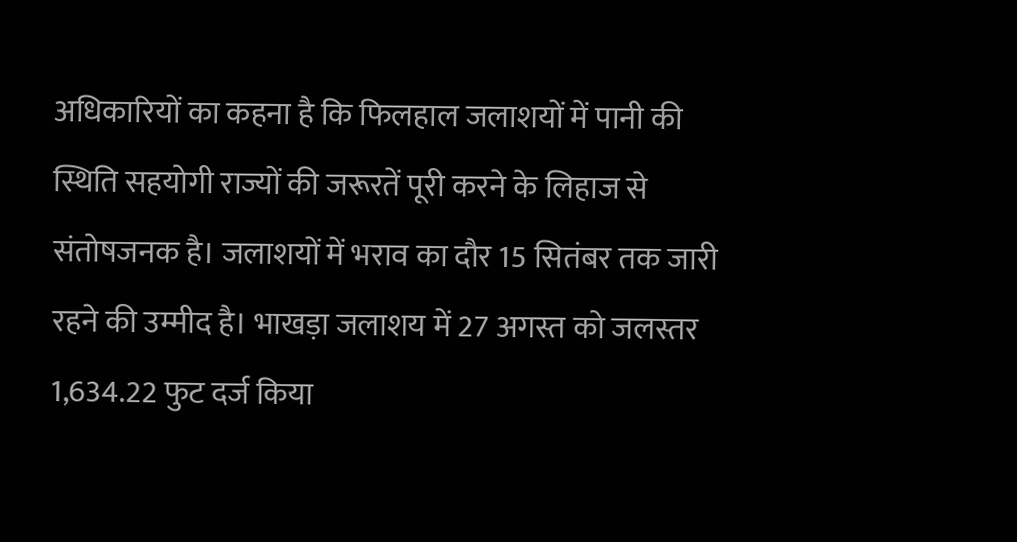अधिकारियों का कहना है कि फिलहाल जलाशयों में पानी की स्थिति सहयोगी राज्यों की जरूरतें पूरी करने के लिहाज से संतोषजनक है। जलाशयों में भराव का दौर 15 सितंबर तक जारी रहने की उम्मीद है। भाखड़ा जलाशय में 27 अगस्त को जलस्तर 1,634.22 फुट दर्ज किया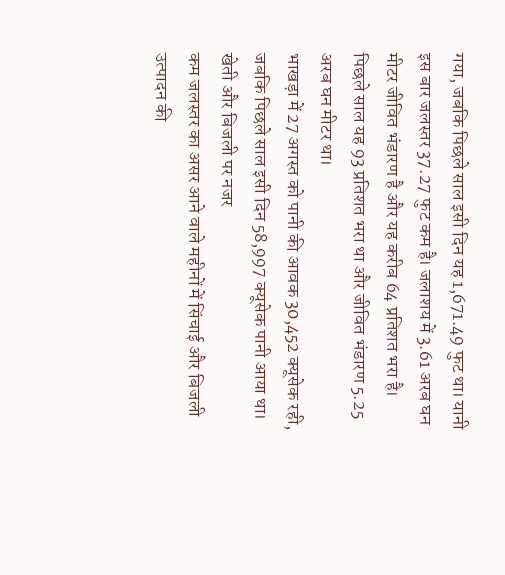गया, जबकि पिछले साल इसी दिन यह 1,671.49 फुट था। यानी इस बार जलस्तर 37.27 फुट कम है। जलाशय में 3.61 अरब घन मीटर जीवित भंडारण है और यह करीब 64 प्रतिशत भरा है। पिछले साल यह 93 प्रतिशत भरा था और जीवित भंडारण 5.25 अरब घन मीटर था।
भाखड़ा में 27 अगस्त को पानी की आवक 30,452 क्यूसेक रही, जबकि पिछले साल इसी दिन 58,997 क्यूसेक पानी आया था।
खेती और बिजली पर नजर
कम जलस्तर का असर आने वाले महीनों में सिंचाई और बिजली उत्पादन की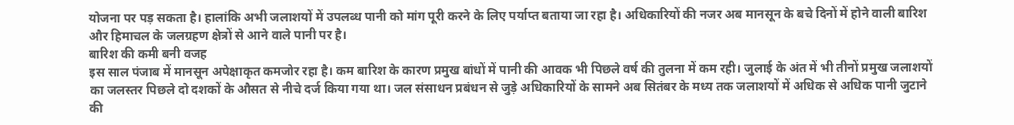योजना पर पड़ सकता है। हालांकि अभी जलाशयों में उपलब्ध पानी को मांग पूरी करने के लिए पर्याप्त बताया जा रहा है। अधिकारियों की नजर अब मानसून के बचे दिनों में होने वाली बारिश और हिमाचल के जलग्रहण क्षेत्रों से आने वाले पानी पर है।
बारिश की कमी बनी वजह
इस साल पंजाब में मानसून अपेक्षाकृत कमजोर रहा है। कम बारिश के कारण प्रमुख बांधों में पानी की आवक भी पिछले वर्ष की तुलना में कम रही। जुलाई के अंत में भी तीनों प्रमुख जलाशयों का जलस्तर पिछले दो दशकों के औसत से नीचे दर्ज किया गया था। जल संसाधन प्रबंधन से जुड़े अधिकारियों के सामने अब सितंबर के मध्य तक जलाशयों में अधिक से अधिक पानी जुटाने की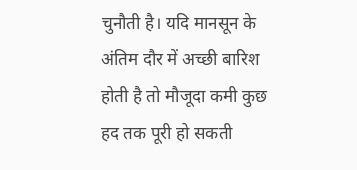चुनौती है। यदि मानसून के अंतिम दौर में अच्छी बारिश होती है तो मौजूदा कमी कुछ हद तक पूरी हो सकती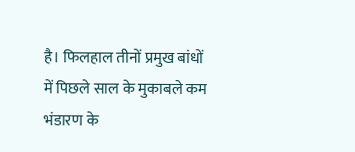है। फिलहाल तीनों प्रमुख बांधों में पिछले साल के मुकाबले कम भंडारण के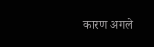कारण अगले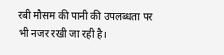रबी मौसम की पानी की उपलब्धता पर भी नजर रखी जा रही है।